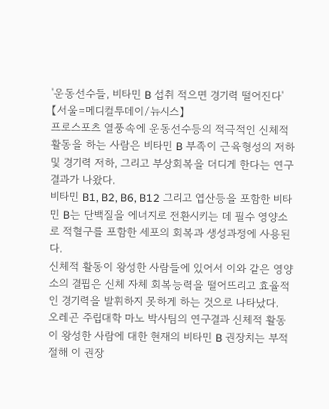'운동선수들, 비타민 B 섭취 적으면 경기력 떨어진다'
【서울=메디컬투데이/뉴시스】
프로스포츠 열풍속에 운동선수등의 적극적인 신체적 활동을 하는 사람은 비타민 B 부족이 근육형성의 저하및 경기력 저하, 그리고 부상회복을 더디게 한다는 연구결과가 나왔다.
비타민 B1, B2, B6, B12 그리고 엽산등을 포함한 비타민 B는 단백질을 에너지로 전환시키는 데 필수 영양소로 적혈구를 포함한 세포의 회복과 생성과정에 사용된다.
신체적 활동이 왕성한 사람들에 있어서 이와 같은 영양소의 결핍은 신체 자체 회복능력을 떨어뜨리고 효율적인 경기력을 발휘하지 못하게 하는 것으로 나타났다.
오레곤 주립대학 마노 박사팀의 연구결과 신체적 활동이 왕성한 사람에 대한 현재의 비타민 B 권장치는 부적절해 이 권장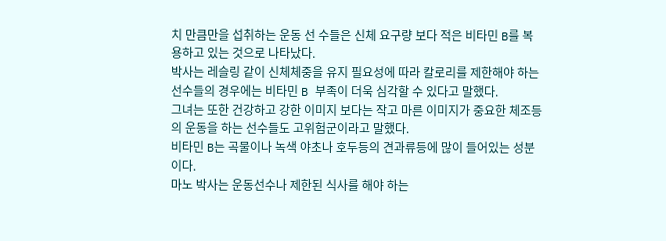치 만큼만을 섭취하는 운동 선 수들은 신체 요구량 보다 적은 비타민 B를 복용하고 있는 것으로 나타났다.
박사는 레슬링 같이 신체체중을 유지 필요성에 따라 칼로리를 제한해야 하는 선수들의 경우에는 비타민 B 부족이 더욱 심각할 수 있다고 말했다.
그녀는 또한 건강하고 강한 이미지 보다는 작고 마른 이미지가 중요한 체조등의 운동을 하는 선수들도 고위험군이라고 말했다.
비타민 B는 곡물이나 녹색 야초나 호두등의 견과류등에 많이 들어있는 성분이다.
마노 박사는 운동선수나 제한된 식사를 해야 하는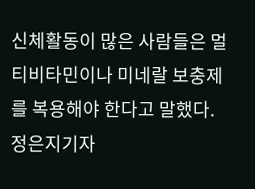신체활동이 많은 사람들은 멀티비타민이나 미네랄 보충제를 복용해야 한다고 말했다.
정은지기자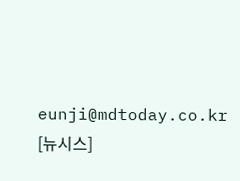eunji@mdtoday.co.kr
[뉴시스]